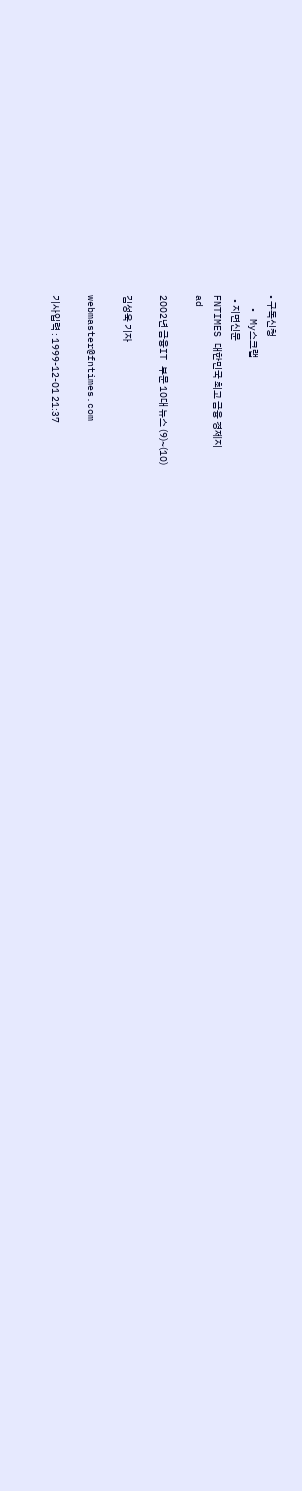• 구독신청
  • My스크랩
  • 지면신문
FNTIMES 대한민국 최고 금융 경제지
ad

2002년 금융IT 부문 10대 뉴스 (9)~(10)

김성욱 기자

webmaster@fntimes.com

기사입력 : 1999-12-01 21:37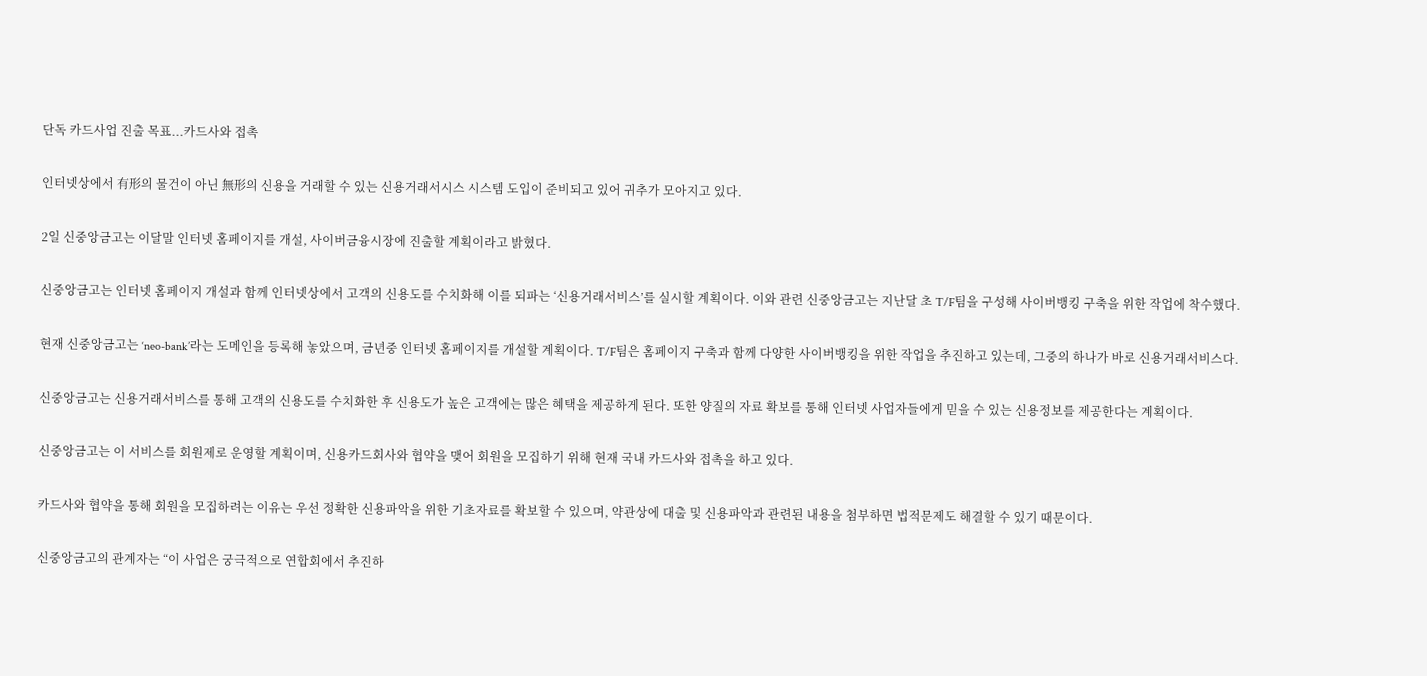단독 카드사업 진출 목표...카드사와 접촉

인터넷상에서 有形의 물건이 아닌 無形의 신용을 거래할 수 있는 신용거래서시스 시스템 도입이 준비되고 있어 귀추가 모아지고 있다.

2일 신중앙금고는 이달말 인터넷 홈페이지를 개설, 사이버금융시장에 진출할 계획이라고 밝혔다.

신중앙금고는 인터넷 홈페이지 개설과 함께 인터넷상에서 고객의 신용도를 수치화해 이를 되파는 ‘신용거래서비스’를 실시할 계획이다. 이와 관련 신중앙금고는 지난달 초 T/F팀을 구성해 사이버뱅킹 구축을 위한 작업에 착수했다.

현재 신중앙금고는 ‘neo-bank’라는 도메인을 등록해 놓았으며, 금년중 인터넷 홈페이지를 개설할 계획이다. T/F팀은 홈페이지 구축과 함께 다양한 사이버뱅킹을 위한 작업을 추진하고 있는데, 그중의 하나가 바로 신용거래서비스다.

신중앙금고는 신용거래서비스를 통해 고객의 신용도를 수치화한 후 신용도가 높은 고객에는 많은 혜택을 제공하게 된다. 또한 양질의 자료 확보를 통해 인터넷 사업자들에게 믿을 수 있는 신용정보를 제공한다는 계획이다.

신중앙금고는 이 서비스를 회원제로 운영할 계획이며, 신용카드회사와 협약을 맺어 회원을 모집하기 위해 현재 국내 카드사와 접촉을 하고 있다.

카드사와 협약을 통해 회원을 모집하려는 이유는 우선 정확한 신용파악을 위한 기초자료를 확보할 수 있으며, 약관상에 대출 및 신용파악과 관련된 내용을 첨부하면 법적문제도 해결할 수 있기 때문이다.

신중앙금고의 관계자는 “이 사업은 궁극적으로 연합회에서 추진하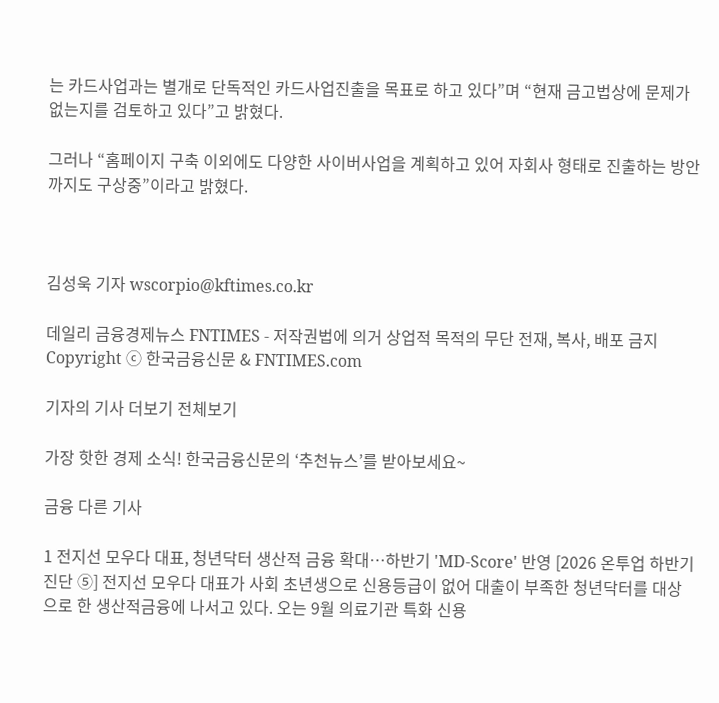는 카드사업과는 별개로 단독적인 카드사업진출을 목표로 하고 있다”며 “현재 금고법상에 문제가 없는지를 검토하고 있다”고 밝혔다.

그러나 “홈페이지 구축 이외에도 다양한 사이버사업을 계획하고 있어 자회사 형태로 진출하는 방안까지도 구상중”이라고 밝혔다.



김성욱 기자 wscorpio@kftimes.co.kr

데일리 금융경제뉴스 FNTIMES - 저작권법에 의거 상업적 목적의 무단 전재, 복사, 배포 금지
Copyright ⓒ 한국금융신문 & FNTIMES.com

기자의 기사 더보기 전체보기

가장 핫한 경제 소식! 한국금융신문의 ‘추천뉴스’를 받아보세요~

금융 다른 기사

1 전지선 모우다 대표, 청년닥터 생산적 금융 확대…하반기 'MD-Score' 반영 [2026 온투업 하반기 진단 ⑤] 전지선 모우다 대표가 사회 초년생으로 신용등급이 없어 대출이 부족한 청년닥터를 대상으로 한 생산적금융에 나서고 있다. 오는 9월 의료기관 특화 신용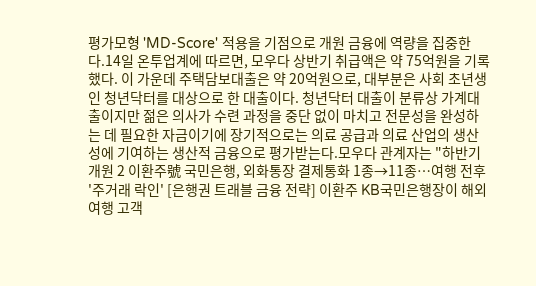평가모형 'MD-Score' 적용을 기점으로 개원 금융에 역량을 집중한다.14일 온투업계에 따르면, 모우다 상반기 취급액은 약 75억원을 기록했다. 이 가운데 주택담보대출은 약 20억원으로, 대부분은 사회 초년생인 청년닥터를 대상으로 한 대출이다. 청년닥터 대출이 분류상 가계대출이지만 젊은 의사가 수련 과정을 중단 없이 마치고 전문성을 완성하는 데 필요한 자금이기에 장기적으로는 의료 공급과 의료 산업의 생산성에 기여하는 생산적 금융으로 평가받는다.모우다 관계자는 "하반기 개원 2 이환주號 국민은행, 외화통장 결제통화 1종→11종…여행 전후 '주거래 락인' [은행권 트래블 금융 전략] 이환주 KB국민은행장이 해외여행 고객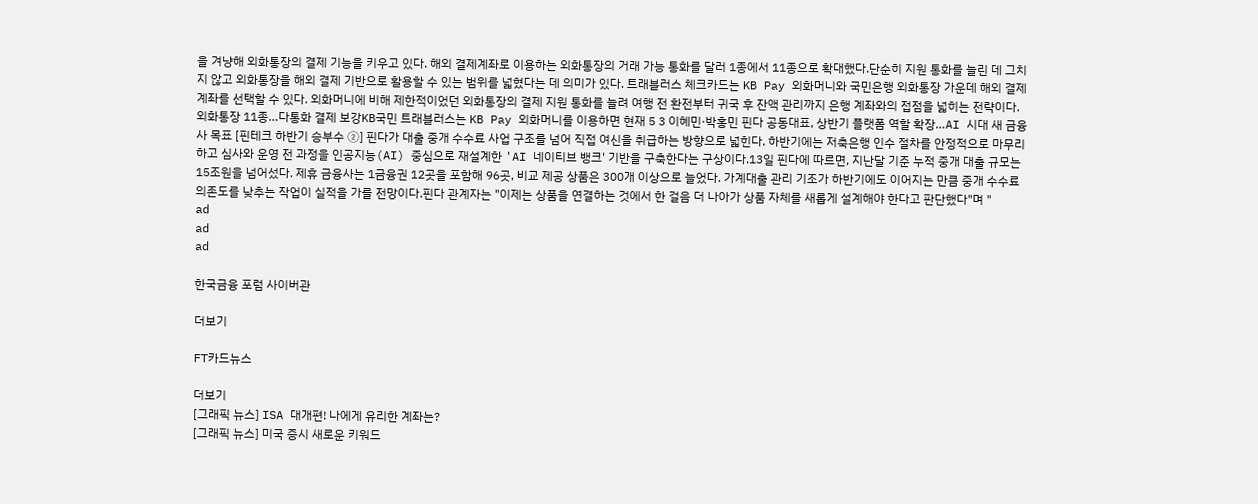을 겨냥해 외화통장의 결제 기능을 키우고 있다. 해외 결제계좌로 이용하는 외화통장의 거래 가능 통화를 달러 1종에서 11종으로 확대했다.단순히 지원 통화를 늘린 데 그치지 않고 외화통장을 해외 결제 기반으로 활용할 수 있는 범위를 넓혔다는 데 의미가 있다. 트래블러스 체크카드는 KB Pay 외화머니와 국민은행 외화통장 가운데 해외 결제계좌를 선택할 수 있다. 외화머니에 비해 제한적이었던 외화통장의 결제 지원 통화를 늘려 여행 전 환전부터 귀국 후 잔액 관리까지 은행 계좌와의 접점을 넓히는 전략이다.외화통장 11종…다통화 결제 보강KB국민 트래블러스는 KB Pay 외화머니를 이용하면 현재 5 3 이혜민·박홍민 핀다 공동대표, 상반기 플랫폼 역할 확장…AI 시대 새 금융사 목표 [핀테크 하반기 승부수 ②] 핀다가 대출 중개 수수료 사업 구조를 넘어 직접 여신을 취급하는 방향으로 넓힌다. 하반기에는 저축은행 인수 절차를 안정적으로 마무리하고 심사와 운영 전 과정을 인공지능(AI) 중심으로 재설계한 'AI 네이티브 뱅크' 기반을 구축한다는 구상이다.13일 핀다에 따르면, 지난달 기준 누적 중개 대출 규모는 15조원을 넘어섰다. 제휴 금융사는 1금융권 12곳을 포함해 96곳, 비교 제공 상품은 300개 이상으로 늘었다. 가계대출 관리 기조가 하반기에도 이어지는 만큼 중개 수수료 의존도를 낮추는 작업이 실적을 가를 전망이다.핀다 관계자는 "이제는 상품을 연결하는 것에서 한 걸음 더 나아가 상품 자체를 새롭게 설계해야 한다고 판단했다"며 "
ad
ad
ad

한국금융 포럼 사이버관

더보기

FT카드뉴스

더보기
[그래픽 뉴스] ISA 대개편! 나에게 유리한 계좌는?
[그래픽 뉴스] 미국 증시 새로운 키워드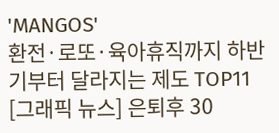'MANGOS'
환전·로또·육아휴직까지 하반기부터 달라지는 제도 TOP11
[그래픽 뉴스] 은퇴후 30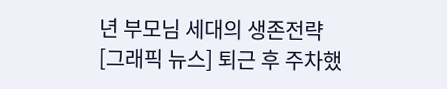년 부모님 세대의 생존전략
[그래픽 뉴스] 퇴근 후 주차했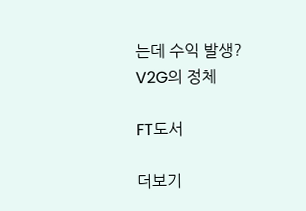는데 수익 발생? V2G의 정체

FT도서

더보기